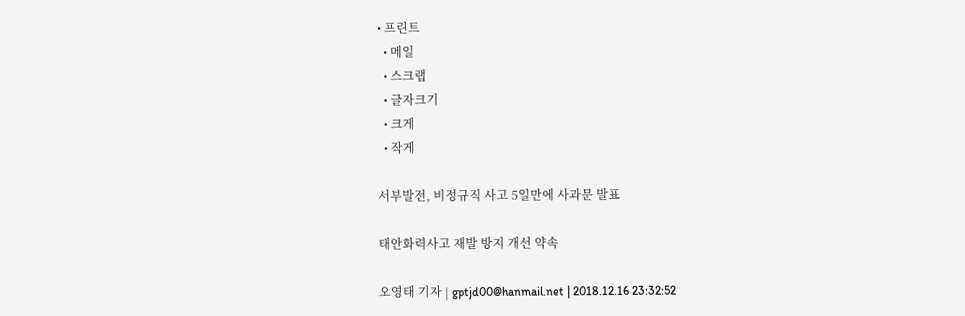• 프린트
  • 메일
  • 스크랩
  • 글자크기
  • 크게
  • 작게

서부발전, 비정규직 사고 5일만에 사과문 발표

태안화력사고 재발 방지 개선 약속

오영태 기자 | gptjd00@hanmail.net | 2018.12.16 23:32:52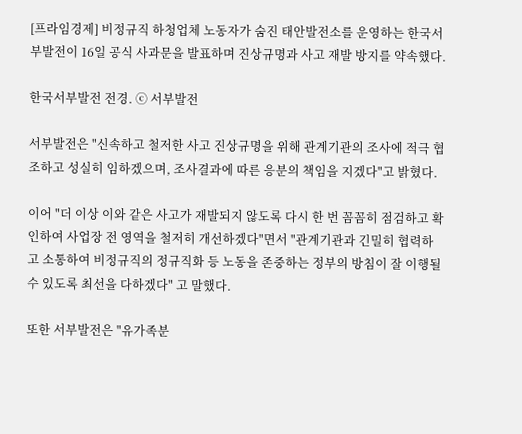[프라임경제] 비정규직 하청업체 노동자가 숨진 태안발전소를 운영하는 한국서부발전이 16일 공식 사과문을 발표하며 진상규명과 사고 재발 방지를 약속했다.

한국서부발전 전경. ⓒ 서부발전

서부발전은 "신속하고 철저한 사고 진상규명을 위해 관계기관의 조사에 적극 협조하고 성실히 임하겠으며, 조사결과에 따른 응분의 책임을 지겠다"고 밝혔다.

이어 "더 이상 이와 같은 사고가 재발되지 않도록 다시 한 번 꼼꼼히 점검하고 확인하여 사업장 전 영역을 철저히 개선하겠다"면서 "관계기관과 긴밀히 협력하고 소통하여 비정규직의 정규직화 등 노동을 존중하는 정부의 방침이 잘 이행될 수 있도록 최선을 다하겠다" 고 말했다.

또한 서부발전은 "유가족분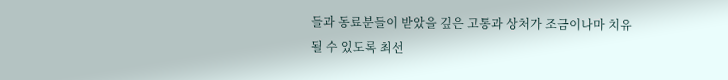들과 동료분들이 받았을 깊은 고통과 상처가 조금이나마 치유될 수 있도록 최선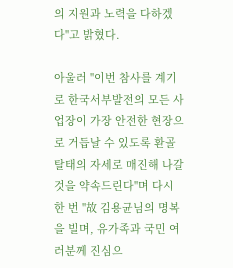의 지원과 노력을 다하겠다"고 밝혔다.

아울러 "이번 참사를 계기로 한국서부발전의 모든 사업장이 가장 안전한 현장으로 거듭날 수 있도록 환골탈태의 자세로 매진해 나갈 것을 약속드린다"며 다시 한 번 "故 김용균님의 명복을 빌며, 유가족과 국민 여러분께 진심으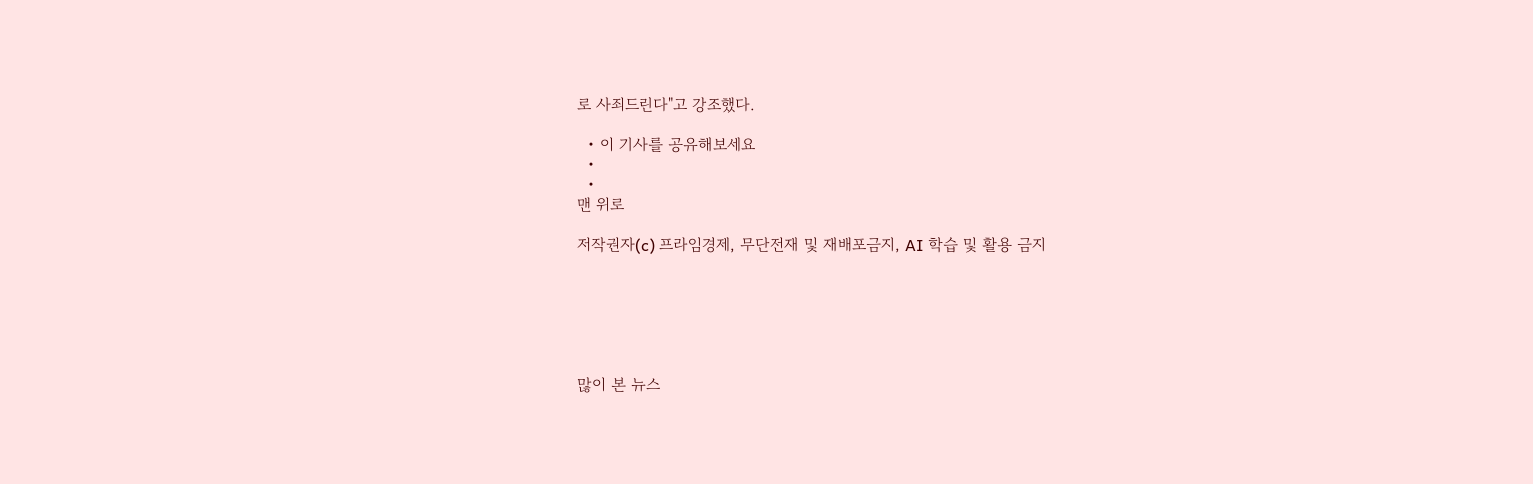로 사죄드린다"고 강조했다.

  • 이 기사를 공유해보세요
  •
  •
맨 위로

저작권자(c) 프라임경제, 무단전재 및 재배포금지, AI 학습 및 활용 금지






많이 본 뉴스